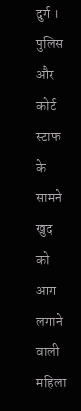दुर्ग । पुलिस और कोर्ट स्टाफ के सामने खुद को आग लगाने वाली महिला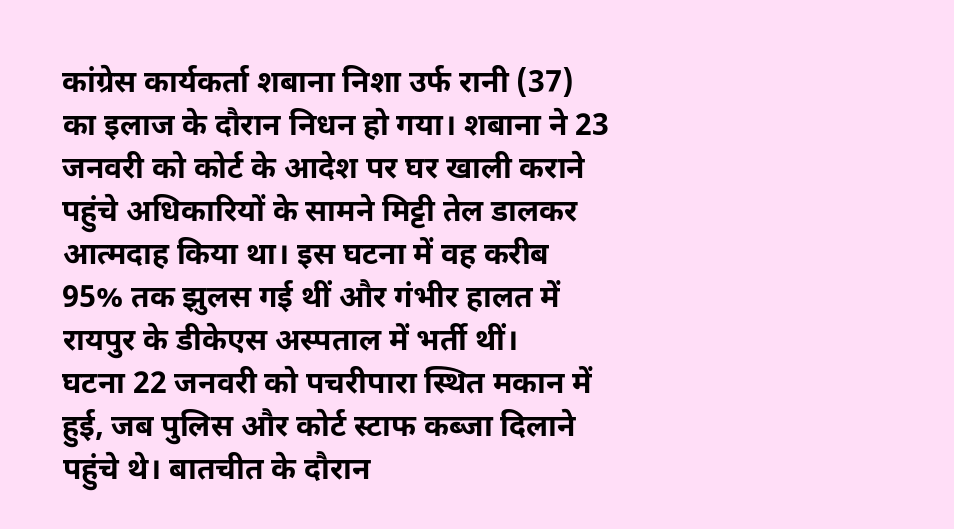कांग्रेस कार्यकर्ता शबाना निशा उर्फ रानी (37) का इलाज के दौरान निधन हो गया। शबाना ने 23 जनवरी को कोर्ट के आदेश पर घर खाली कराने पहुंचे अधिकारियों के सामने मिट्टी तेल डालकर आत्मदाह किया था। इस घटना में वह करीब 95% तक झुलस गई थीं और गंभीर हालत में रायपुर के डीकेएस अस्पताल में भर्ती थीं।
घटना 22 जनवरी को पचरीपारा स्थित मकान में हुई, जब पुलिस और कोर्ट स्टाफ कब्जा दिलाने पहुंचे थे। बातचीत के दौरान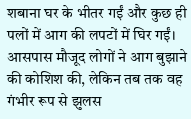शबाना घर के भीतर गईं और कुछ ही पलों में आग की लपटों में घिर गईं। आसपास मौजूद लोगों ने आग बुझाने की कोशिश की, लेकिन तब तक वह गंभीर रूप से झुलस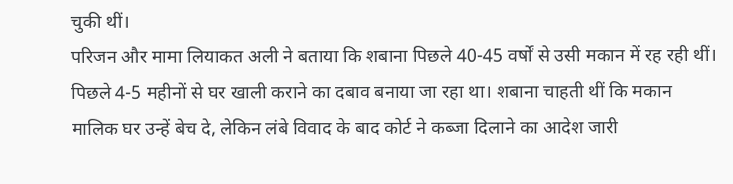चुकी थीं।
परिजन और मामा लियाकत अली ने बताया कि शबाना पिछले 40-45 वर्षों से उसी मकान में रह रही थीं। पिछले 4-5 महीनों से घर खाली कराने का दबाव बनाया जा रहा था। शबाना चाहती थीं कि मकान मालिक घर उन्हें बेच दे, लेकिन लंबे विवाद के बाद कोर्ट ने कब्जा दिलाने का आदेश जारी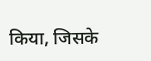किया, जिसके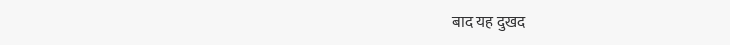बाद यह दुखद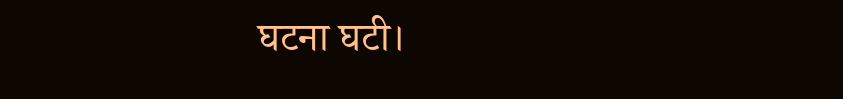घटना घटी।